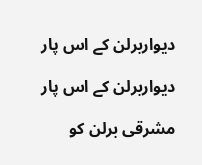دیواربرلن کے اس پار

دیواربرلن کے اس پار

مشرقی برلن کو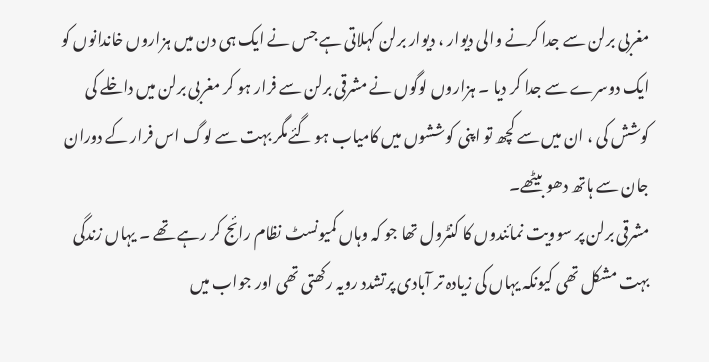مغربی برلن سے جدا کرنے والی دیوار ، دیوار برلن کہلاتی ہے جس نے ایک ہی دن میں ہزاروں خاندانوں کو ایک دوسرے سے جدا کر دیا ۔ ہزاروں لوگوں نے مشرقی برلن سے فرار ہو کر مغربی برلن میں داخلے کی کوشش کی ، ان میں سے کچھ تو اپنی کوششوں میں کامیاب ہو گئےمگر بہت سے لوگ اس فرار کے دوران جان سے ہاتھ دھو بیٹھے۔
مشرقی برلن پر سوویت نمائندوں کا کنٹرول تھا جو کہ وہاں کمیونسٹ نظام رائج کر رہے تھے ۔ یہاں زندگی بہت مشکل تھی کیونکہ یہاں کی زیادہ تر آبادی پرتشدد رویہ رکھتی تھی اور جواب میں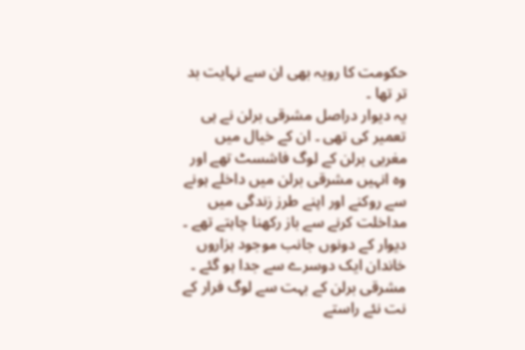حکومت کا رویہ بھی ان سے نہایت بد تر تھا ۔
یہ دیوار دراصل مشرقی برلن نے ہی تعمیر کی تھی ۔ ان کے خیال میں مغربی برلن کے لوگ فاشسٹ تھے اور وہ انہیں مشرقی برلن میں داخلے ہونے سے روکنے اور اپنے طرز زندگی میں مداخلت کرنے سے باز رکھنا چاہتے تھے ۔
دیوار کے دونوں جانب موجود ہزاروں خاندان ایک دوسرے سے جدا ہو گئے ۔ مشرقی برلن کے بہت سے لوگ فرار کے نت نئے راستے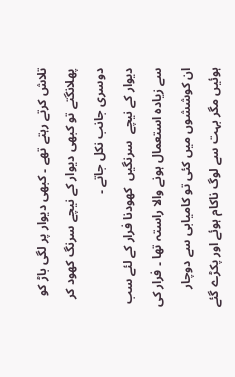تلاش کرتے رہتے تھے ۔ کبھی دیوار پر لگی باڑ کو پھلانگتے تو کبھی دیوار کے نیچے سرنگ کھود کر دوسری جانب نکل جاتے ۔
دیوار کے نیچے  سرنگیں  کھودنا فرار کے لئے سب سے زیادہ استعمال ہونے والا راستہ تھا ۔ فرار کی ان کوششوں میں کئی تو کامیابی سے دوچار ہوئیں مگر بہت سے لوگ ناکام ہوئے اور پکڑے گئے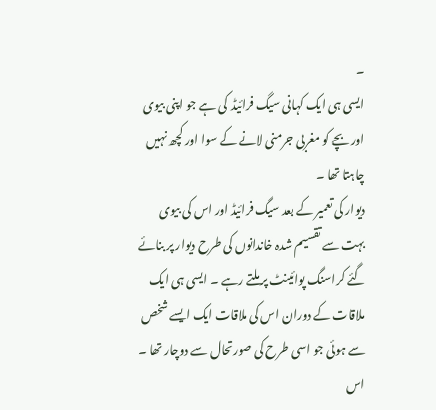۔
ایسی ہی ایک کہانی سیگ فرائیڈ  کی ہے جو اپنی بیوی اور بچے کو مغربی جرمنی لانے کے سوا اور کچھ نہیں چاہتا تھا ۔
دیوار کی تعمیر کے بعد سیگ فرائیڈ اور اس کی بیوی بہت سے تقسیم شدہ خاندانوں کی طرح دیوار پر بنائے گئے کراسنگ پوائینٹ پر ملتے رہے ۔ ایسی ہی ایک ملاقات کے دوران اس کی ملاقات ایک ایسے شخص سے ہوئی جو اسی طرح کی صورتحال سے دوچار تھا ۔ اس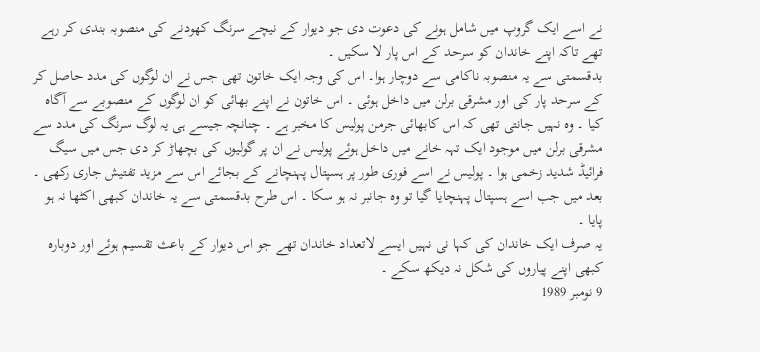نے اسے ایک گروپ میں شامل ہونے کی دعوت دی جو دیوار کے نیچے سرنگ کھودنے کی منصوبہ بندی کر رہے تھے تاکہ اپنے خاندان کو سرحد کے اس پار لا سکیں ۔
بدقسمتی سے یہ منصوبہ ناکامی سے دوچار ہوا۔ اس کی وجہ ایک خاتون تھی جس نے ان لوگوں کی مدد حاصل کر کے سرحد پار کی اور مشرقی برلن میں داخل ہوئی ۔ اس خاتون نے اپنے بھائی کو ان لوگوں کے منصوبے سے آگاہ کیا ۔ وہ نہیں جانتی تھی کہ اس کابھائی جرمن پولیس کا مخبر ہے ۔ چنانچہ جیسے ہی یہ لوگ سرنگ کی مدد سے مشرقی برلن میں موجود ایک تہہ خانے میں داخل ہوئے پولیس نے ان پر گولیوں کی بچھاڑ کر دی جس میں سیگ فرائیڈ شدید زخمی ہوا ۔ پولیس نے اسے فوری طور پر ہسپتال پہنچانے کے بجائے اس سے مزید تفتیش جاری رکھی ۔ بعد میں جب اسے ہسپتال پہنچایا گیا تو وہ جانبر نہ ہو سکا ۔ اس طرح بدقسمتی سے یہ خاندان کبھی اکٹھا نہ ہو پایا ۔
یہ صرف ایک خاندان کی کہا نی نہیں ایسے لاتعداد خاندان تھے جو اس دیوار کے باعث تقسیم ہوئے اور دوبارہ کبھی اپنے پیاروں کی شکل نہ دیکھ سکے ۔
9 نومبر 1989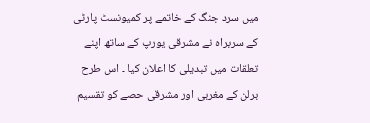میں سرد جنگ کے خاتمے پر کمیونسٹ پارٹی کے سربراہ نے مشرقی یورپ کے ساتھ اپنے تعلقات میں تبدیلی کا اعلان کیا ۔ اس طرح برلن کے مغربی اور مشرقی حصے کو تقسیم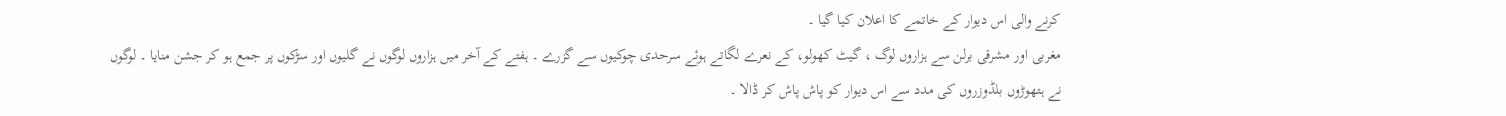کرنے والی اس دیوار کے خاتمے کا اعلان کیا گیا ۔
مغربی اور مشرقی برلن سے ہزاروں لوگ ، گیٹ کھولو، کے نعرے لگاتے ہوئے سرحدی چوکیوں سے گزرے ۔ ہفتے کے آخر میں ہزاروں لوگوں نے گلیوں اور سڑکوں پر جمع ہو کر جشن منایا ۔ لوگوں نے ہتھوڑوں بلڈوزروں کی مدد سے اس دیوار کو پاش پاش کر ڈالا ۔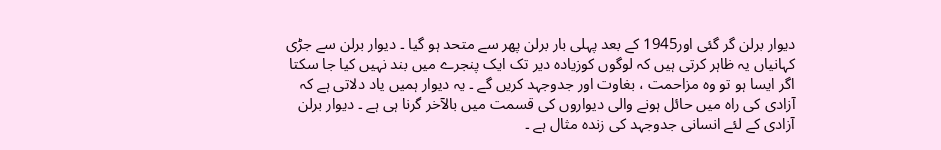دیوار برلن گر گئی اور1945 کے بعد پہلی بار برلن پھر سے متحد ہو گیا ۔ دیوار برلن سے جڑی کہانیاں یہ ظاہر کرتی ہیں کہ لوگوں کوزیادہ دیر تک ایک پنجرے میں بند نہیں کیا جا سکتا اگر ایسا ہو تو وہ مزاحمت ، بغاوت اور جدوجہد کریں گے ۔ یہ دیوار ہمیں یاد دلاتی ہے کہ آزادی کی راہ میں حائل ہونے والی دیواروں کی قسمت میں بالآخر گرنا ہی ہے ۔ دیوار برلن آزادی کے لئے انسانی جدوجہد کی زندہ مثال ہے ۔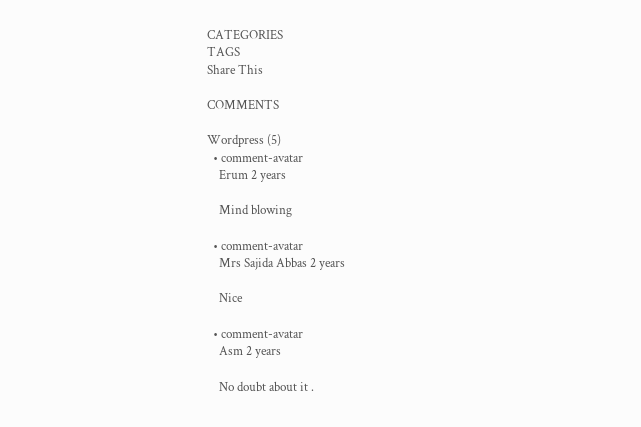CATEGORIES
TAGS
Share This

COMMENTS

Wordpress (5)
  • comment-avatar
    Erum 2 years

    Mind blowing

  • comment-avatar
    Mrs Sajida Abbas 2 years

    Nice

  • comment-avatar
    Asm 2 years

    No doubt about it .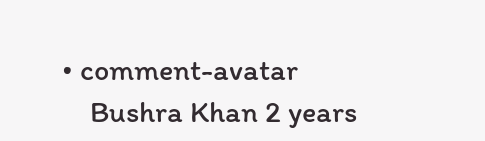• comment-avatar
    Bushra Khan 2 years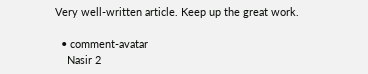Very well-written article. Keep up the great work.

  • comment-avatar
    Nasir 2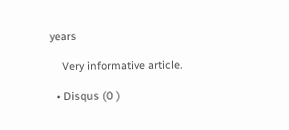years

    Very informative article.

  • Disqus (0 )